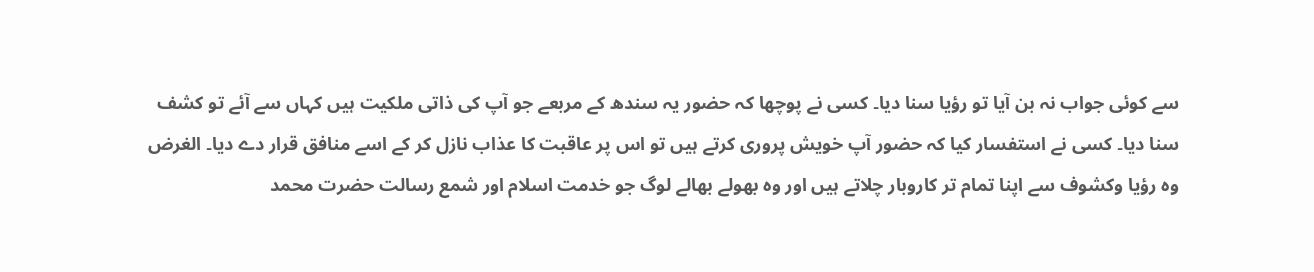سے کوئی جواب نہ بن آیا تو رؤیا سنا دیا۔ کسی نے پوچھا کہ حضور یہ سندھ کے مربعے جو آپ کی ذاتی ملکیت ہیں کہاں سے آئے تو کشف سنا دیا۔ کسی نے استفسار کیا کہ حضور آپ خویش پروری کرتے ہیں تو اس پر عاقبت کا عذاب نازل کر کے اسے منافق قرار دے دیا۔ الغرض وہ رؤیا وکشوف سے اپنا تمام تر کاروبار چلاتے ہیں اور وہ بھولے بھالے لوگ جو خدمت اسلام اور شمع رسالت حضرت محمد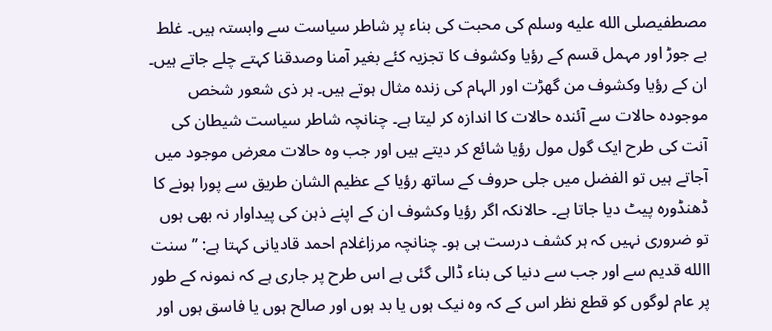مصطفیصلى الله عليه وسلم کی محبت کی بناء پر شاطر سیاست سے وابستہ ہیں۔ غلط بے جوڑ اور مہمل قسم کے رؤیا وکشوف کا تجزیہ کئے بغیر آمنا وصدقنا کہتے چلے جاتے ہیں۔ ان کے رؤیا وکشوف من گھڑت اور الہام کی زندہ مثال ہوتے ہیں۔ ہر ذی شعور شخص موجودہ حالات سے آئندہ حالات کا اندازہ کر لیتا ہے۔ چنانچہ شاطر سیاست شیطان کی آنت کی طرح ایک گول مول رؤیا شائع کر دیتے ہیں اور جب وہ حالات معرض موجود میں آجاتے ہیں تو الفضل میں جلی حروف کے ساتھ رؤیا کے عظیم الشان طریق سے پورا ہونے کا ڈھنڈورہ پیٹ دیا جاتا ہے۔ حالانکہ اگر رؤیا وکشوف ان کے اپنے ذہن کی پیداوار نہ بھی ہوں تو ضروری نہیں کہ ہر کشف درست ہی ہو۔ چنانچہ مرزاغلام احمد قادیانی کہتا ہے: ’’سنت االله قدیم سے اور جب سے دنیا کی بناء ڈالی گئی ہے اس طرح پر جاری ہے کہ نمونہ کے طور پر عام لوگوں کو قطع نظر اس کے کہ وہ نیک ہوں یا بد ہوں اور صالح ہوں یا فاسق ہوں اور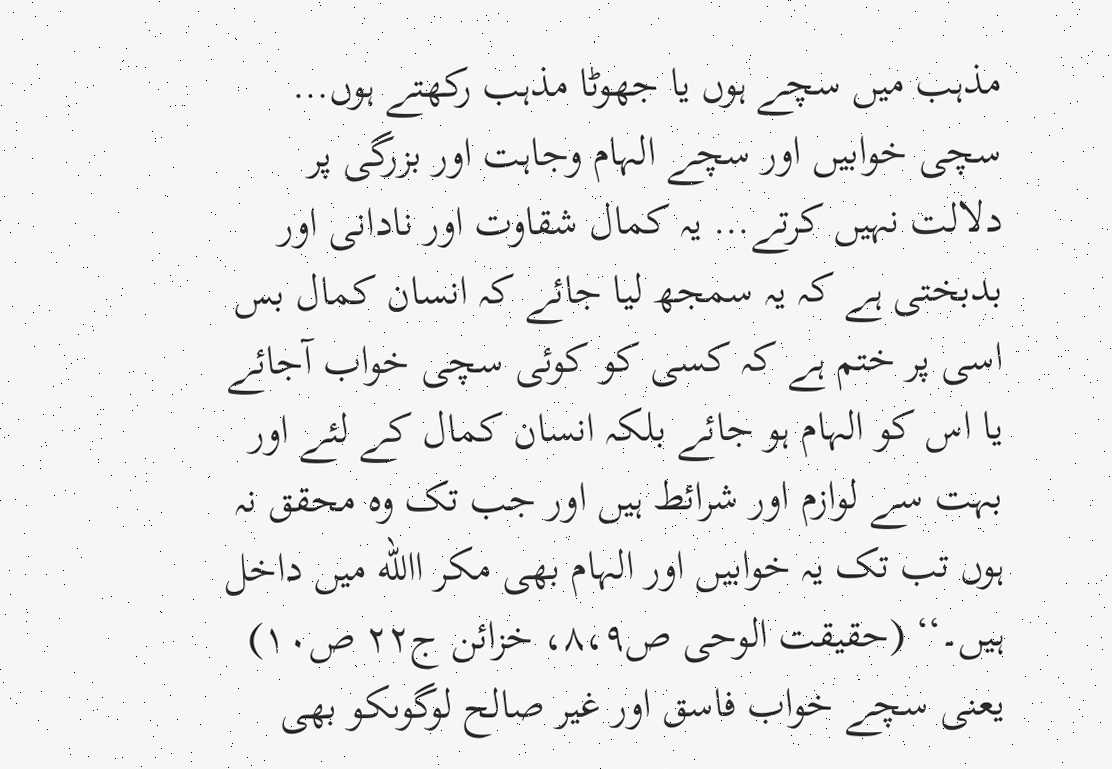مذہب میں سچے ہوں یا جھوٹا مذہب رکھتے ہوں… سچی خوابیں اور سچے الہام وجاہت اور بزرگی پر دلالت نہیں کرتے… یہ کمال شقاوت اور نادانی اور بدبختی ہے کہ یہ سمجھ لیا جائے کہ انسان کمال بس اسی پر ختم ہے کہ کسی کو کوئی سچی خواب آجائے یا اس کو الہام ہو جائے بلکہ انسان کمال کے لئے اور بہت سے لوازم اور شرائط ہیں اور جب تک وہ محقق نہ ہوں تب تک یہ خوابیں اور الہام بھی مکر االله میں داخل ہیں۔‘‘ (حقیقت الوحی ص۸،۹، خزائن ج۲۲ ص۱۰)
یعنی سچے خواب فاسق اور غیر صالح لوگوںکو بھی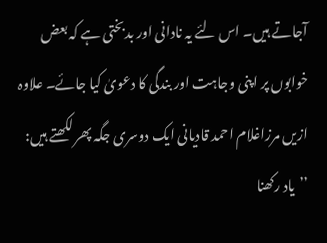آجاتے ہیں۔ اس لئے یہ نادانی اور بدبختی ہے کہ بعض خوابوں پر اپنی وجاہت اور بندگی کا دعویٰ کیا جائے۔ علاوہ ازیں مرزاغلام احمد قادیانی ایک دوسری جگہ پھر لکھتے ہیں: ’’یاد رکھنا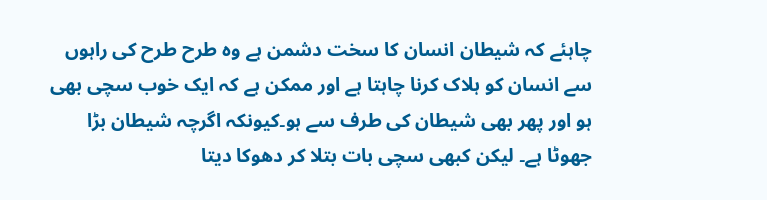چاہئے کہ شیطان انسان کا سخت دشمن ہے وہ طرح طرح کی راہوں سے انسان کو ہلاک کرنا چاہتا ہے اور ممکن ہے کہ ایک خوب سچی بھی ہو اور پھر بھی شیطان کی طرف سے ہو۔کیونکہ اگرچہ شیطان بڑا جھوٹا ہے۔ لیکن کبھی سچی بات بتلا کر دھوکا دیتا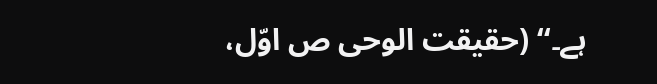ہے۔‘‘ (حقیقت الوحی ص اوّل،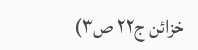خزائن ج۲۲ ص۳)